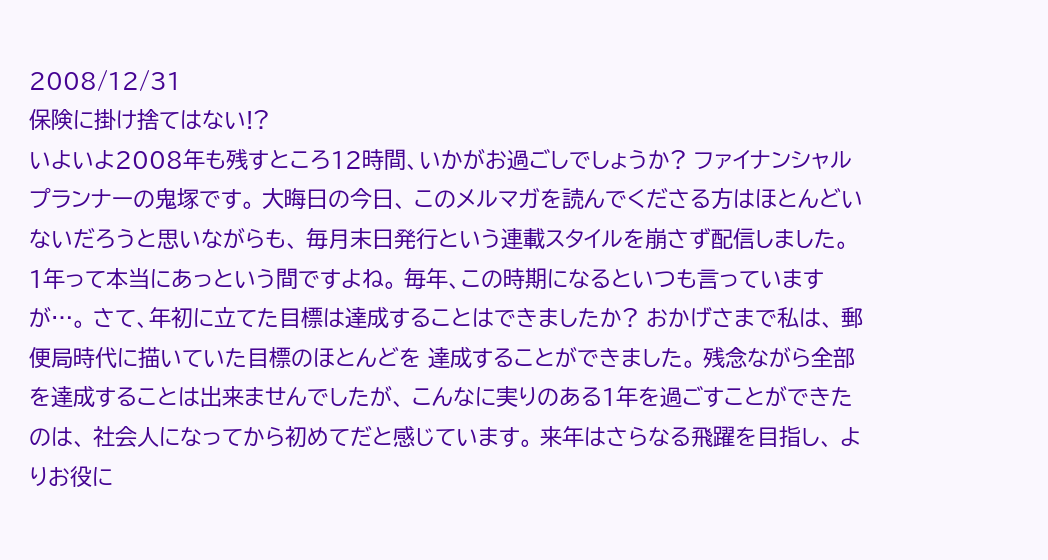2008/12/31
保険に掛け捨てはない!?
いよいよ2008年も残すところ12時間、いかがお過ごしでしょうか? ファイナンシャルプランナーの鬼塚です。 大晦日の今日、 このメルマガを読んでくださる方はほとんどいないだろうと思いながらも、 毎月末日発行という連載スタイルを崩さず配信しました。 1年って本当にあっという間ですよね。 毎年、この時期になるといつも言っていますが…。 さて、年初に立てた目標は達成することはできましたか? おかげさまで私は、 郵便局時代に描いていた目標のほとんどを 達成することができました。 残念ながら全部を達成することは出来ませんでしたが、 こんなに実りのある1年を過ごすことができたのは、 社会人になってから初めてだと感じています。 来年はさらなる飛躍を目指し、 よりお役に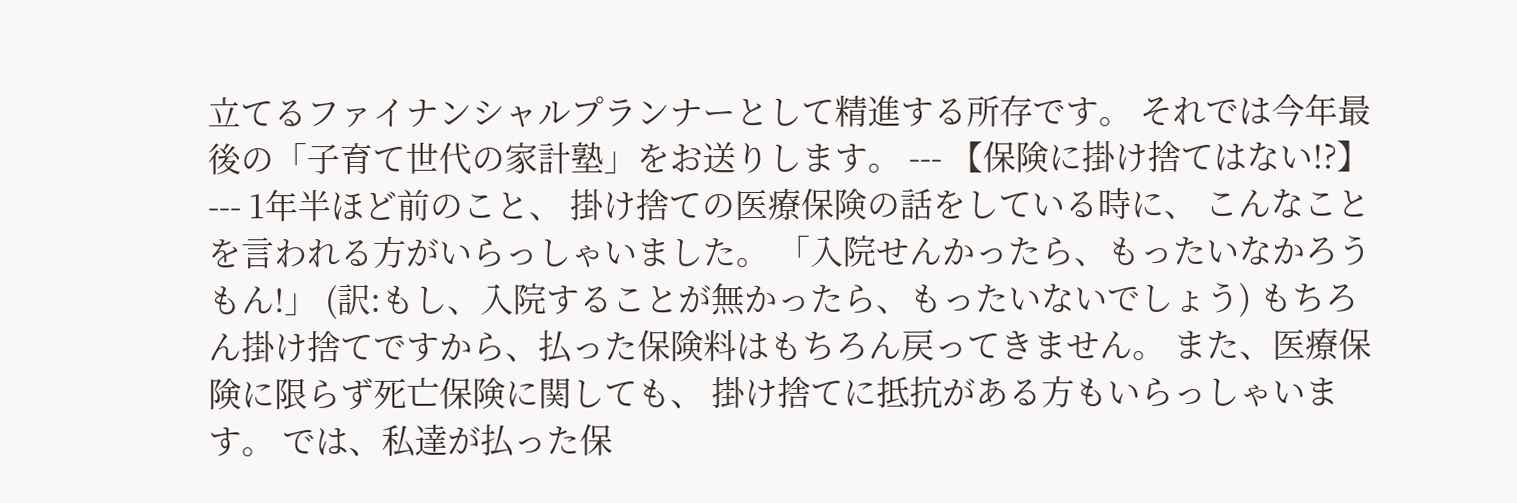立てるファイナンシャルプランナーとして精進する所存です。 それでは今年最後の「子育て世代の家計塾」をお送りします。 --- 【保険に掛け捨てはない!?】 --- 1年半ほど前のこと、 掛け捨ての医療保険の話をしている時に、 こんなことを言われる方がいらっしゃいました。 「入院せんかったら、もったいなかろうもん!」 (訳:もし、入院することが無かったら、もったいないでしょう) もちろん掛け捨てですから、払った保険料はもちろん戻ってきません。 また、医療保険に限らず死亡保険に関しても、 掛け捨てに抵抗がある方もいらっしゃいます。 では、私達が払った保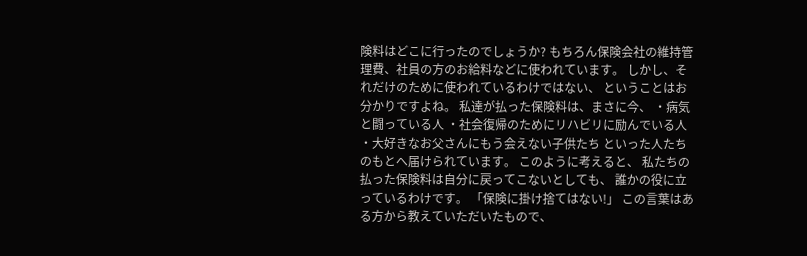険料はどこに行ったのでしょうか? もちろん保険会社の維持管理費、社員の方のお給料などに使われています。 しかし、それだけのために使われているわけではない、 ということはお分かりですよね。 私達が払った保険料は、まさに今、 ・病気と闘っている人 ・社会復帰のためにリハビリに励んでいる人 ・大好きなお父さんにもう会えない子供たち といった人たちのもとへ届けられています。 このように考えると、 私たちの払った保険料は自分に戻ってこないとしても、 誰かの役に立っているわけです。 「保険に掛け捨てはない!」 この言葉はある方から教えていただいたもので、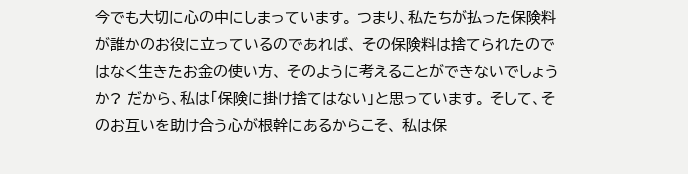今でも大切に心の中にしまっています。 つまり、私たちが払った保険料が誰かのお役に立っているのであれば、 その保険料は捨てられたのではなく生きたお金の使い方、 そのように考えることができないでしょうか? だから、私は「保険に掛け捨てはない」と思っています。 そして、そのお互いを助け合う心が根幹にあるからこそ、 私は保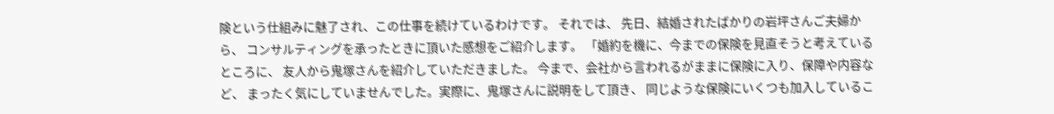険という仕組みに魅了され、この仕事を続けているわけです。 それでは、 先日、結婚されたばかりの岩坪さんご夫婦から、 コンサルティングを承ったときに頂いた感想をご紹介します。 「婚約を機に、今までの保険を見直そうと考えているところに、 友人から鬼塚さんを紹介していただきました。 今まで、会社から言われるがままに保険に入り、保障や内容など、 まったく気にしていませんでした。実際に、鬼塚さんに説明をして頂き、 同じような保険にいくつも加入しているこ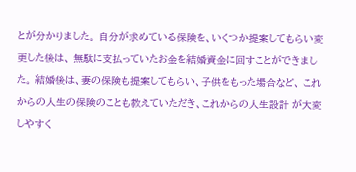とが分かりました。 自分が求めている保険を、いくつか提案してもらい変更した後は、 無駄に支払っていたお金を結婚資金に回すことができました。 結婚後は、妻の保険も提案してもらい、子供をもった場合など、 これからの人生の保険のことも教えていただき、これからの人生設計 が大変しやすく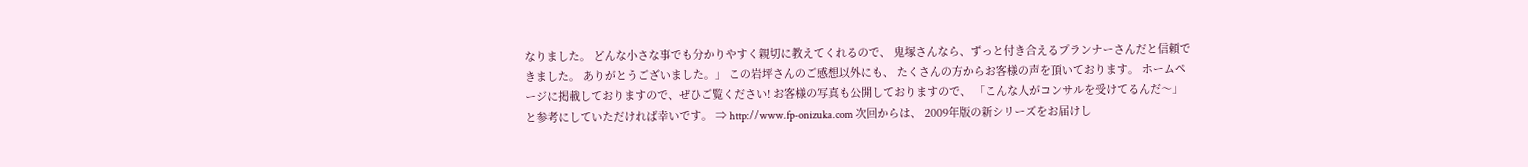なりました。 どんな小さな事でも分かりやすく親切に教えてくれるので、 鬼塚さんなら、ずっと付き合えるプランナーさんだと信頼できました。 ありがとうございました。」 この岩坪さんのご感想以外にも、 たくさんの方からお客様の声を頂いております。 ホームページに掲載しておりますので、ぜひご覧ください! お客様の写真も公開しておりますので、 「こんな人がコンサルを受けてるんだ〜」 と参考にしていただければ幸いです。 ⇒ http://www.fp-onizuka.com 次回からは、 2009年版の新シリーズをお届けし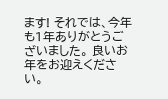ます! それでは、今年も1年ありがとうございました。 良いお年をお迎えください。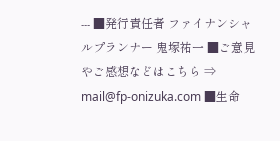--- ■発行責任者 ファイナンシャルプランナー 鬼塚祐一 ■ご意見やご感想などはこちら ⇒ mail@fp-onizuka.com ■生命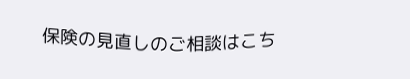保険の見直しのご相談はこち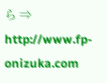ら ⇒ http://www.fp-onizuka.com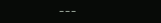---